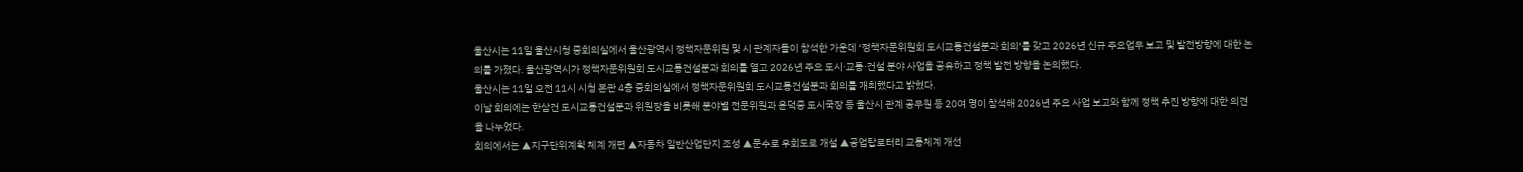울산시는 11일 울산시청 중회의실에서 울산광역시 정책자문위원 및 시 관계자들이 참석한 가운데 ‘정책자문위원회 도시교통건설분과 회의’를 갖고 2026년 신규 주요업무 보고 및 발전방향에 대한 논의를 가졌다. 울산광역시가 정책자문위원회 도시교통건설분과 회의를 열고 2026년 주요 도시·교통·건설 분야 사업을 공유하고 정책 발전 방향을 논의했다.
울산시는 11일 오전 11시 시청 본관 4층 중회의실에서 정책자문위원회 도시교통건설분과 회의를 개최했다고 밝혔다.
이날 회의에는 한삼건 도시교통건설분과 위원장을 비롯해 분야별 전문위원과 윤덕중 도시국장 등 울산시 관계 공무원 등 20여 명이 참석해 2026년 주요 사업 보고와 함께 정책 추진 방향에 대한 의견을 나누었다.
회의에서는 ▲지구단위계획 체계 개편 ▲자동차 일반산업단지 조성 ▲문수로 우회도로 개설 ▲공업탑로터리 교통체계 개선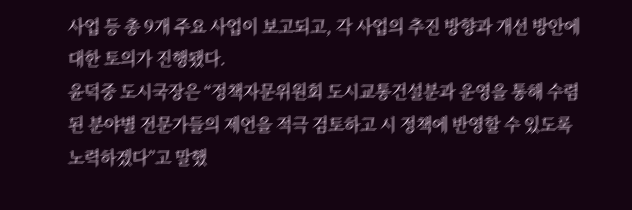사업 등 총 9개 주요 사업이 보고되고, 각 사업의 추진 방향과 개선 방안에 대한 토의가 진행됐다.
윤덕중 도시국장은 “정책자문위원회 도시교통건설분과 운영을 통해 수렴된 분야별 전문가들의 제언을 적극 검토하고 시 정책에 반영할 수 있도록 노력하겠다”고 말했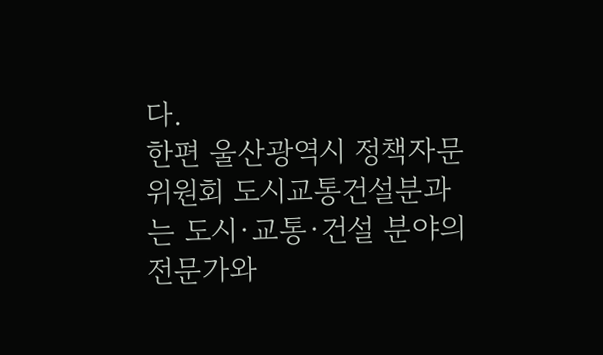다.
한편 울산광역시 정책자문위원회 도시교통건설분과는 도시·교통·건설 분야의 전문가와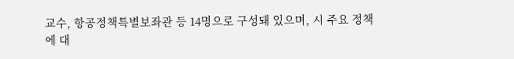교수, 항공정책특별보좌관 등 14명으로 구성돼 있으며, 시 주요 정책에 대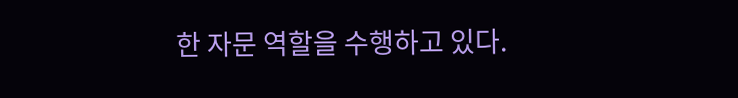한 자문 역할을 수행하고 있다.